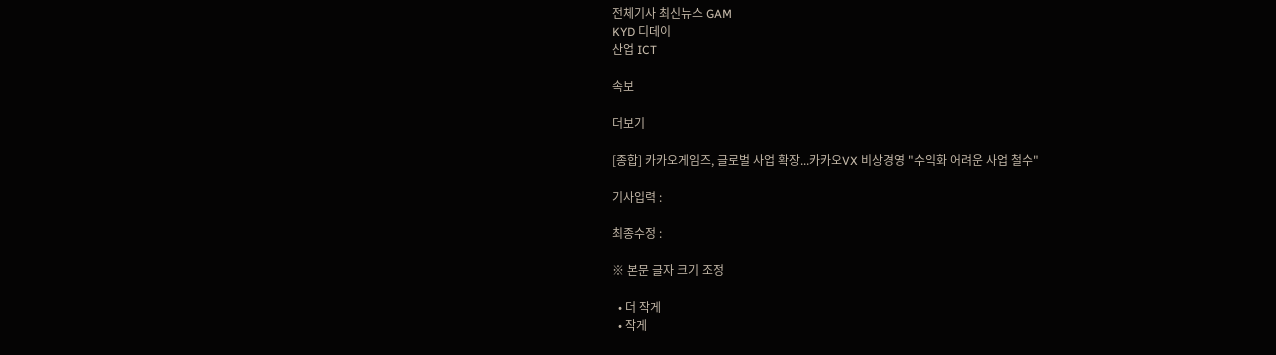전체기사 최신뉴스 GAM
KYD 디데이
산업 ICT

속보

더보기

[종합] 카카오게임즈, 글로벌 사업 확장...카카오VX 비상경영 "수익화 어려운 사업 철수"

기사입력 :

최종수정 :

※ 본문 글자 크기 조정

  • 더 작게
  • 작게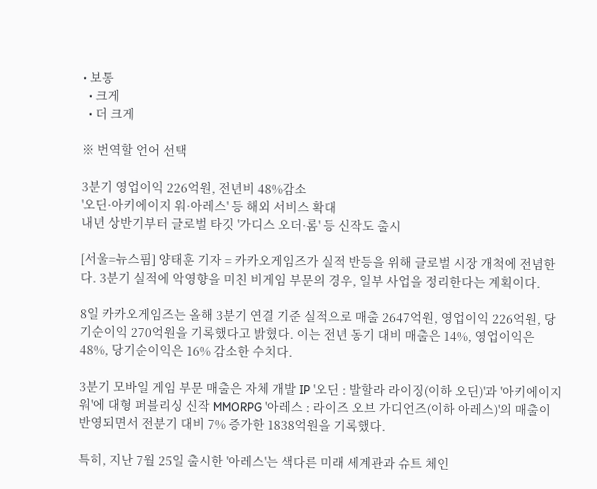• 보통
  • 크게
  • 더 크게

※ 번역할 언어 선택

3분기 영업이익 226억원, 전년비 48%감소
'오딘·아키에이지 워·아레스' 등 해외 서비스 확대
내년 상반기부터 글로벌 타깃 '가디스 오더·롬' 등 신작도 출시

[서울=뉴스핌] 양태훈 기자 = 카카오게임즈가 실적 반등을 위해 글로벌 시장 개척에 전념한다. 3분기 실적에 악영향을 미친 비게임 부문의 경우, 일부 사업을 정리한다는 계획이다.

8일 카카오게임즈는 올해 3분기 연결 기준 실적으로 매출 2647억원, 영업이익 226억원, 당기순이익 270억원을 기록했다고 밝혔다. 이는 전년 동기 대비 매출은 14%, 영업이익은 48%, 당기순이익은 16% 감소한 수치다.

3분기 모바일 게임 부문 매출은 자체 개발 IP '오딘 : 발할라 라이징(이하 오딘)'과 '아키에이지 워'에 대형 퍼블리싱 신작 MMORPG '아레스 : 라이즈 오브 가디언즈(이하 아레스)'의 매출이 반영되면서 전분기 대비 7% 증가한 1838억원을 기록했다.

특히, 지난 7월 25일 출시한 '아레스'는 색다른 미래 세계관과 슈트 체인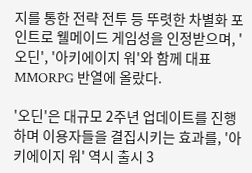지를 통한 전략 전투 등 뚜렷한 차별화 포인트로 웰메이드 게임성을 인정받으며, '오딘', '아키에이지 워'와 함께 대표 MMORPG 반열에 올랐다.

'오딘'은 대규모 2주년 업데이트를 진행하며 이용자들을 결집시키는 효과를, '아키에이지 워' 역시 출시 3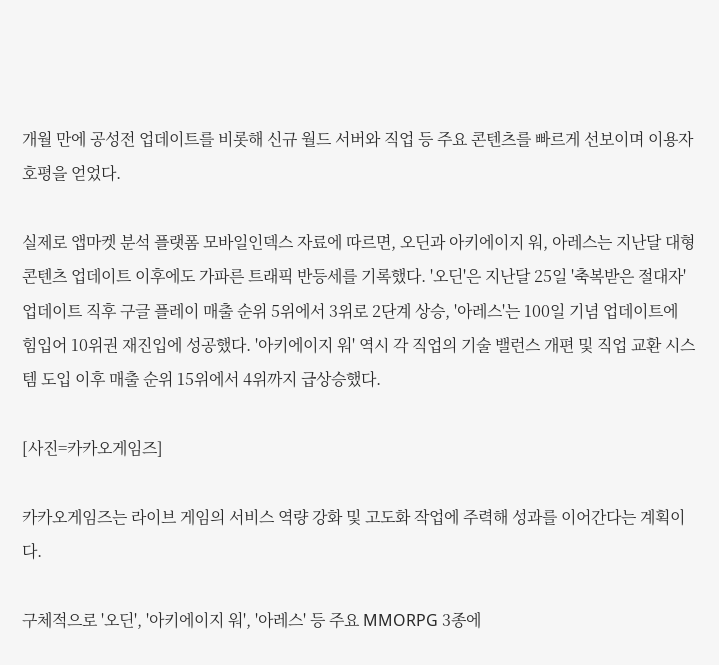개월 만에 공성전 업데이트를 비롯해 신규 월드 서버와 직업 등 주요 콘텐츠를 빠르게 선보이며 이용자 호평을 얻었다.

실제로 앱마켓 분석 플랫폼 모바일인덱스 자료에 따르면, 오딘과 아키에이지 워, 아레스는 지난달 대형 콘텐츠 업데이트 이후에도 가파른 트래픽 반등세를 기록했다. '오딘'은 지난달 25일 '축복받은 절대자' 업데이트 직후 구글 플레이 매출 순위 5위에서 3위로 2단계 상승, '아레스'는 100일 기념 업데이트에 힘입어 10위권 재진입에 성공했다. '아키에이지 워' 역시 각 직업의 기술 밸런스 개편 및 직업 교환 시스템 도입 이후 매출 순위 15위에서 4위까지 급상승했다.

[사진=카카오게임즈]

카카오게임즈는 라이브 게임의 서비스 역량 강화 및 고도화 작업에 주력해 성과를 이어간다는 계획이다.

구체적으로 '오딘', '아키에이지 워', '아레스' 등 주요 MMORPG 3종에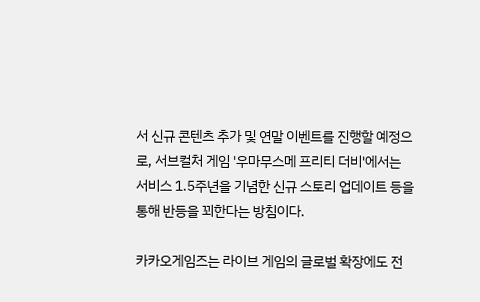서 신규 콘텐츠 추가 및 연말 이벤트를 진행할 예정으로, 서브컬처 게임 '우마무스메 프리티 더비'에서는 서비스 1.5주년을 기념한 신규 스토리 업데이트 등을 통해 반등을 꾀한다는 방침이다.

카카오게임즈는 라이브 게임의 글로벌 확장에도 전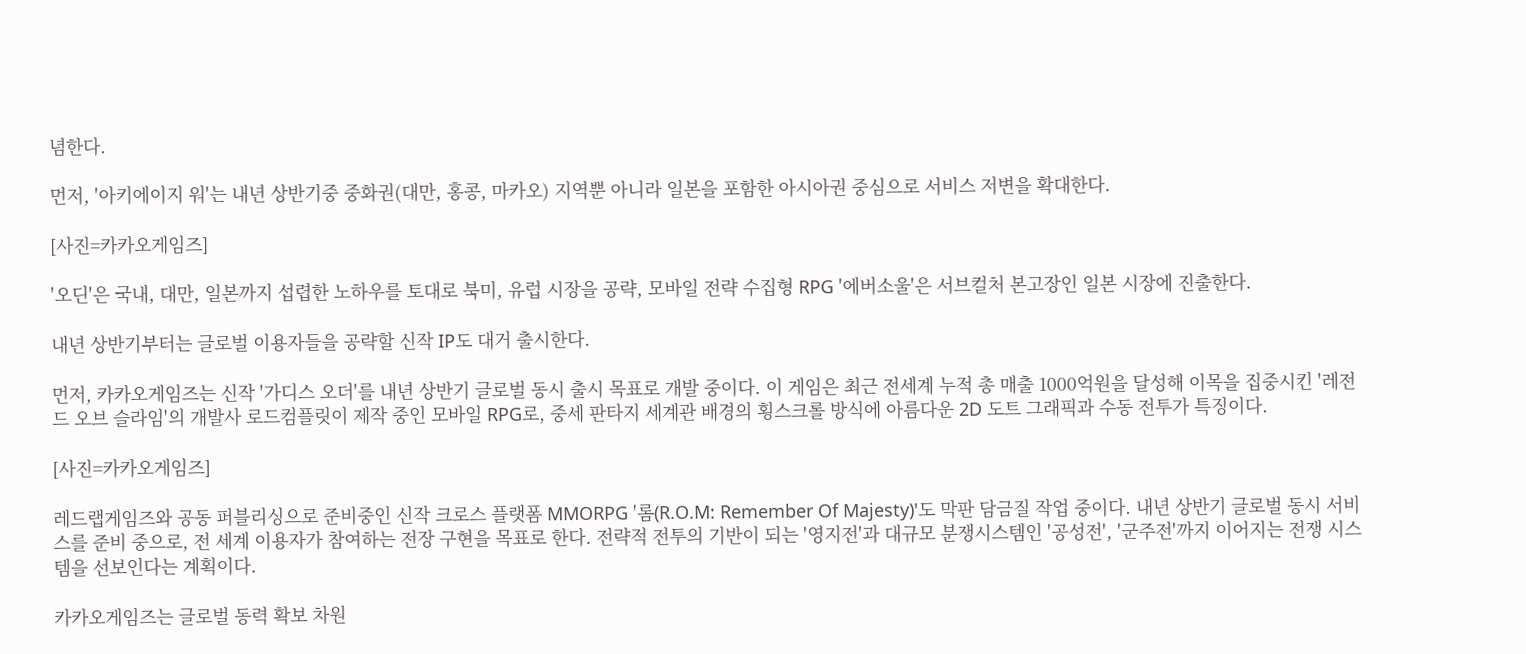념한다.

먼저, '아키에이지 워'는 내년 상반기중 중화권(대만, 홍콩, 마카오) 지역뿐 아니라 일본을 포함한 아시아권 중심으로 서비스 저변을 확대한다.

[사진=카카오게임즈]

'오딘'은 국내, 대만, 일본까지 섭렵한 노하우를 토대로 북미, 유럽 시장을 공략, 모바일 전략 수집형 RPG '에버소울'은 서브컬처 본고장인 일본 시장에 진출한다.

내년 상반기부터는 글로벌 이용자들을 공략할 신작 IP도 대거 출시한다.

먼저, 카카오게임즈는 신작 '가디스 오더'를 내년 상반기 글로벌 동시 출시 목표로 개발 중이다. 이 게임은 최근 전세계 누적 총 매출 1000억원을 달성해 이목을 집중시킨 '레전드 오브 슬라임'의 개발사 로드컴플릿이 제작 중인 모바일 RPG로, 중세 판타지 세계관 배경의 횡스크롤 방식에 아름다운 2D 도트 그래픽과 수동 전투가 특징이다.

[사진=카카오게임즈]

레드랩게임즈와 공동 퍼블리싱으로 준비중인 신작 크로스 플랫폼 MMORPG '롬(R.O.M: Remember Of Majesty)'도 막판 담금질 작업 중이다. 내년 상반기 글로벌 동시 서비스를 준비 중으로, 전 세계 이용자가 참여하는 전장 구현을 목표로 한다. 전략적 전투의 기반이 되는 '영지전'과 대규모 분쟁시스템인 '공성전', '군주전'까지 이어지는 전쟁 시스템을 선보인다는 계획이다.

카카오게임즈는 글로벌 동력 확보 차원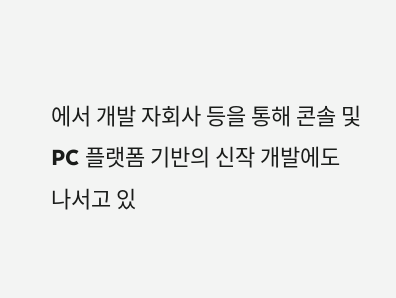에서 개발 자회사 등을 통해 콘솔 및 PC 플랫폼 기반의 신작 개발에도 나서고 있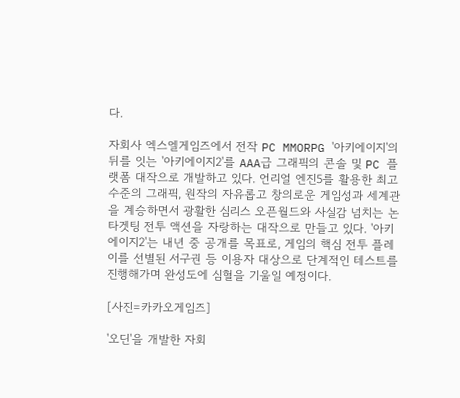다.

자회사 엑스엘게임즈에서 전작 PC MMORPG '아키에이지'의 뒤를 잇는 '아키에이지2'를 AAA급 그래픽의 콘솔 및 PC 플랫폼 대작으로 개발하고 있다. 언리얼 엔진5를 활용한 최고 수준의 그래픽, 원작의 자유롭고 창의로운 게임성과 세계관을 계승하면서 광활한 심리스 오픈월드와 사실감 넘치는 논타겟팅 전투 액션을 자랑하는 대작으로 만들고 있다. '아키에이지2'는 내년 중 공개를 목표로, 게임의 핵심 전투 플레이를 선별된 서구권 등 이용자 대상으로 단계적인 테스트를 진행해가며 완성도에 심혈을 기울일 예정이다.

[사진=카카오게임즈]

'오딘'을 개발한 자회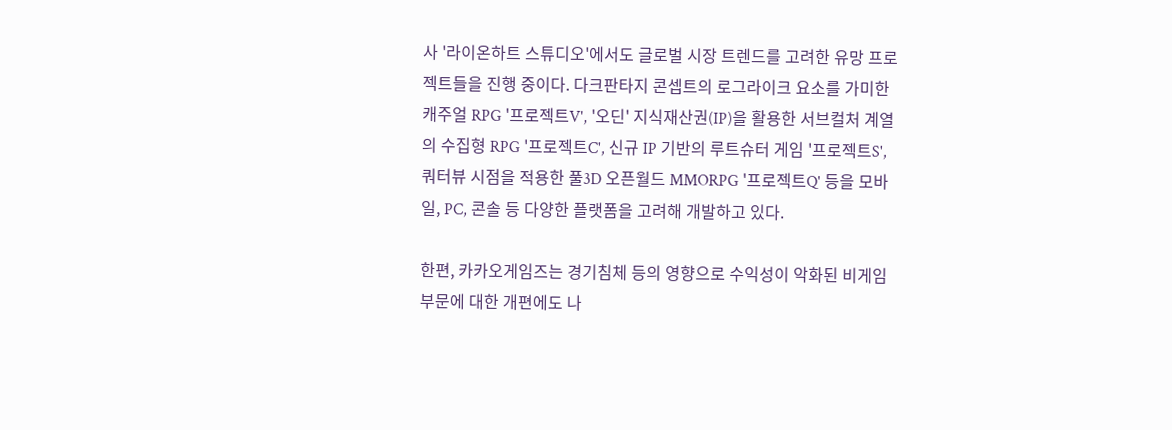사 '라이온하트 스튜디오'에서도 글로벌 시장 트렌드를 고려한 유망 프로젝트들을 진행 중이다. 다크판타지 콘셉트의 로그라이크 요소를 가미한 캐주얼 RPG '프로젝트V', '오딘' 지식재산권(IP)을 활용한 서브컬처 계열의 수집형 RPG '프로젝트C', 신규 IP 기반의 루트슈터 게임 '프로젝트S', 쿼터뷰 시점을 적용한 풀3D 오픈월드 MMORPG '프로젝트Q' 등을 모바일, PC, 콘솔 등 다양한 플랫폼을 고려해 개발하고 있다.

한편, 카카오게임즈는 경기침체 등의 영향으로 수익성이 악화된 비게임 부문에 대한 개편에도 나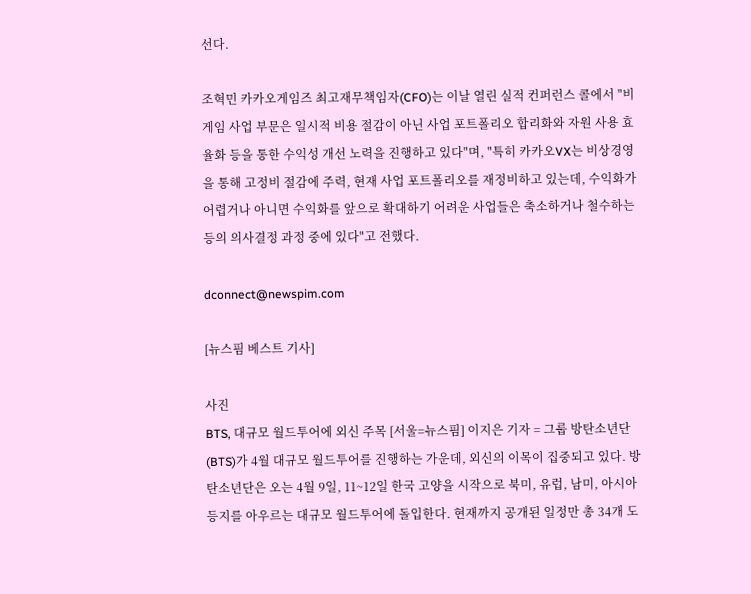선다.

조혁민 카카오게임즈 최고재무책임자(CFO)는 이날 열린 실적 컨퍼런스 콜에서 "비게임 사업 부문은 일시적 비용 절감이 아닌 사업 포트폴리오 합리화와 자원 사용 효율화 등을 통한 수익성 개선 노력을 진행하고 있다"며, "특히 카카오VX는 비상경영을 통해 고정비 절감에 주력, 현재 사업 포트폴리오를 재정비하고 있는데, 수익화가 어렵거나 아니면 수익화를 앞으로 확대하기 어려운 사업들은 축소하거나 철수하는 등의 의사결정 과정 중에 있다"고 전했다.

dconnect@newspim.com

[뉴스핌 베스트 기사]

사진
BTS, 대규모 월드투어에 외신 주목 [서울=뉴스핌] 이지은 기자 = 그룹 방탄소년단(BTS)가 4월 대규모 월드투어를 진행하는 가운데, 외신의 이목이 집중되고 있다. 방탄소년단은 오는 4월 9일, 11~12일 한국 고양을 시작으로 북미, 유럽, 남미, 아시아 등지를 아우르는 대규모 월드투어에 돌입한다. 현재까지 공개된 일정만 총 34개 도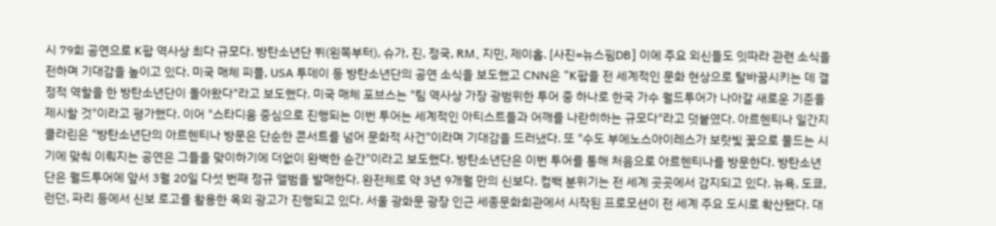시 79회 공연으로 K팝 역사상 최다 규모다. 방탄소년단 뷔(왼쪽부터), 슈가, 진, 정국, RM, 지민, 제이홉. [사진=뉴스핌DB] 이에 주요 외신들도 잇따라 관련 소식을 전하며 기대감을 높이고 있다. 미국 매체 피플, USA 투데이 등 방탄소년단의 공연 소식을 보도했고 CNN은 "K팝을 전 세계적인 문화 현상으로 탈바꿈시키는 데 결정적 역할을 한 방탄소년단이 돌아왔다"라고 보도했다. 미국 매체 포브스는 "팀 역사상 가장 광범위한 투어 중 하나로 한국 가수 월드투어가 나아갈 새로운 기준을 제시할 것"이라고 평가했다. 이어 "스타디움 중심으로 진행되는 이번 투어는 세계적인 아티스트들과 어깨를 나란히하는 규모다"라고 덧붙였다. 아르헨티나 일간지 클라린은 "방탄소년단의 아르헨티나 방문은 단순한 콘서트를 넘어 문화적 사건"이라며 기대감을 드러냈다. 또 "수도 부에노스아이레스가 보랏빛 꽃으로 물드는 시기에 맞춰 이뤄지는 공연은 그들을 맞이하기에 더없이 완벽한 순간"이라고 보도했다. 방탄소년단은 이번 투어를 통해 처음으로 아르헨티나를 방문한다. 방탄소년단은 월드투어에 앞서 3월 20일 다섯 번째 정규 앨범을 발매한다. 완전체로 약 3년 9개월 만의 신보다. 컴백 분위기는 전 세계 곳곳에서 감지되고 있다. 뉴욕, 도쿄, 런던, 파리 등에서 신보 로고를 활용한 옥외 광고가 진행되고 있다. 서울 광화문 광장 인근 세종문화회관에서 시작된 프로모션이 전 세계 주요 도시로 확산됐다. 대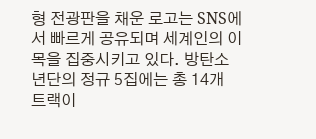형 전광판을 채운 로고는 SNS에서 빠르게 공유되며 세계인의 이목을 집중시키고 있다. 방탄소년단의 정규 5집에는 총 14개 트랙이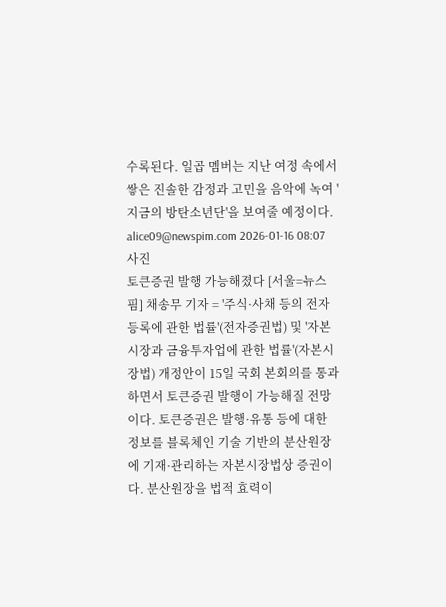수록된다. 일곱 멤버는 지난 여정 속에서 쌓은 진솔한 감정과 고민을 음악에 녹여 '지금의 방탄소년단'을 보여줄 예정이다. alice09@newspim.com 2026-01-16 08:07
사진
토큰증권 발행 가능해졌다 [서울=뉴스핌] 채송무 기자 = '주식·사채 등의 전자등록에 관한 법률'(전자증권법) 및 '자본시장과 금융투자업에 관한 법률'(자본시장법) 개정안이 15일 국회 본회의를 통과하면서 토큰증권 발행이 가능해질 전망이다. 토큰증권은 발행·유통 등에 대한 정보를 블록체인 기술 기반의 분산원장에 기재·관리하는 자본시장법상 증권이다. 분산원장을 법적 효력이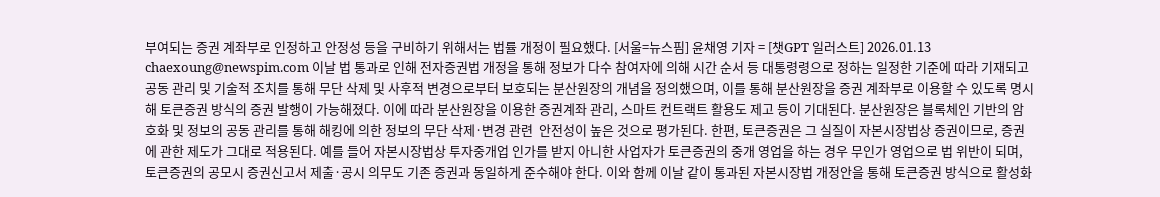부여되는 증권 계좌부로 인정하고 안정성 등을 구비하기 위해서는 법률 개정이 필요했다. [서울=뉴스핌] 윤채영 기자 = [챗GPT 일러스트] 2026.01.13 chaexoung@newspim.com 이날 법 통과로 인해 전자증권법 개정을 통해 정보가 다수 참여자에 의해 시간 순서 등 대통령령으로 정하는 일정한 기준에 따라 기재되고 공동 관리 및 기술적 조치를 통해 무단 삭제 및 사후적 변경으로부터 보호되는 분산원장의 개념을 정의했으며, 이를 통해 분산원장을 증권 계좌부로 이용할 수 있도록 명시해 토큰증권 방식의 증권 발행이 가능해졌다. 이에 따라 분산원장을 이용한 증권계좌 관리, 스마트 컨트랙트 활용도 제고 등이 기대된다. 분산원장은 블록체인 기반의 암호화 및 정보의 공동 관리를 통해 해킹에 의한 정보의 무단 삭제·변경 관련  안전성이 높은 것으로 평가된다. 한편, 토큰증권은 그 실질이 자본시장법상 증권이므로, 증권에 관한 제도가 그대로 적용된다. 예를 들어 자본시장법상 투자중개업 인가를 받지 아니한 사업자가 토큰증권의 중개 영업을 하는 경우 무인가 영업으로 법 위반이 되며, 토큰증권의 공모시 증권신고서 제출·공시 의무도 기존 증권과 동일하게 준수해야 한다. 이와 함께 이날 같이 통과된 자본시장법 개정안을 통해 토큰증권 방식으로 활성화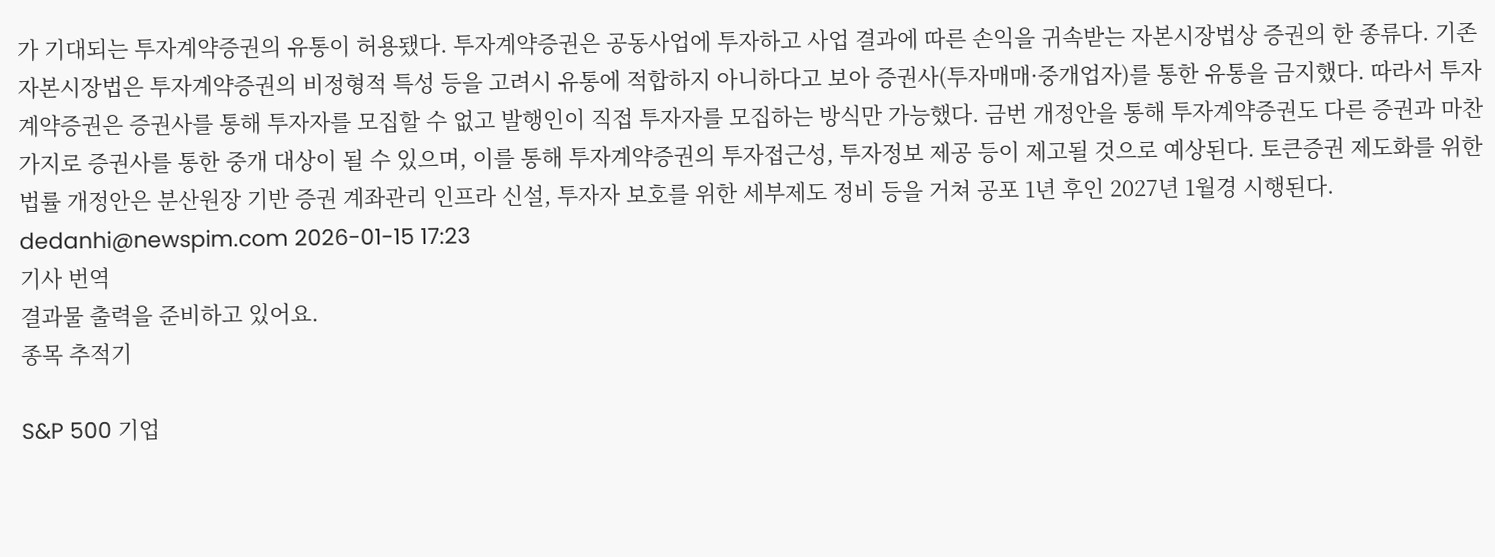가 기대되는 투자계약증권의 유통이 허용됐다. 투자계약증권은 공동사업에 투자하고 사업 결과에 따른 손익을 귀속받는 자본시장법상 증권의 한 종류다. 기존 자본시장법은 투자계약증권의 비정형적 특성 등을 고려시 유통에 적합하지 아니하다고 보아 증권사(투자매매·중개업자)를 통한 유통을 금지했다. 따라서 투자계약증권은 증권사를 통해 투자자를 모집할 수 없고 발행인이 직접 투자자를 모집하는 방식만 가능했다. 금번 개정안을 통해 투자계약증권도 다른 증권과 마찬가지로 증권사를 통한 중개 대상이 될 수 있으며, 이를 통해 투자계약증권의 투자접근성, 투자정보 제공 등이 제고될 것으로 예상된다. 토큰증권 제도화를 위한 법률 개정안은 분산원장 기반 증권 계좌관리 인프라 신설, 투자자 보호를 위한 세부제도 정비 등을 거쳐 공포 1년 후인 2027년 1월경 시행된다. dedanhi@newspim.com 2026-01-15 17:23
기사 번역
결과물 출력을 준비하고 있어요.
종목 추적기

S&P 500 기업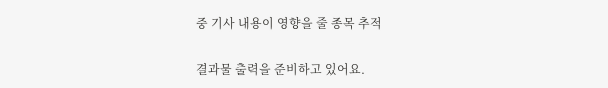중 기사 내용이 영향을 줄 종목 추적

결과물 출력을 준비하고 있어요.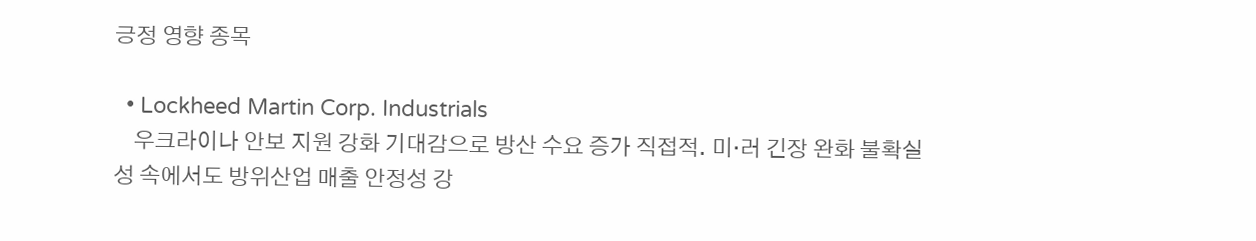긍정 영향 종목

  • Lockheed Martin Corp. Industrials
    우크라이나 안보 지원 강화 기대감으로 방산 수요 증가 직접적. 미·러 긴장 완화 불확실성 속에서도 방위산업 매출 안정성 강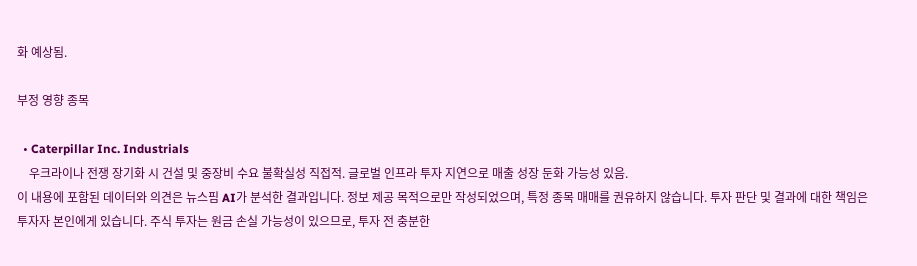화 예상됨.

부정 영향 종목

  • Caterpillar Inc. Industrials
    우크라이나 전쟁 장기화 시 건설 및 중장비 수요 불확실성 직접적. 글로벌 인프라 투자 지연으로 매출 성장 둔화 가능성 있음.
이 내용에 포함된 데이터와 의견은 뉴스핌 AI가 분석한 결과입니다. 정보 제공 목적으로만 작성되었으며, 특정 종목 매매를 권유하지 않습니다. 투자 판단 및 결과에 대한 책임은 투자자 본인에게 있습니다. 주식 투자는 원금 손실 가능성이 있으므로, 투자 전 충분한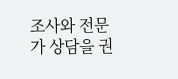조사와 전문가 상담을 권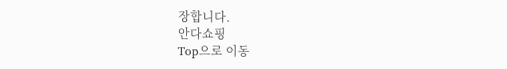장합니다.
안다쇼핑
Top으로 이동